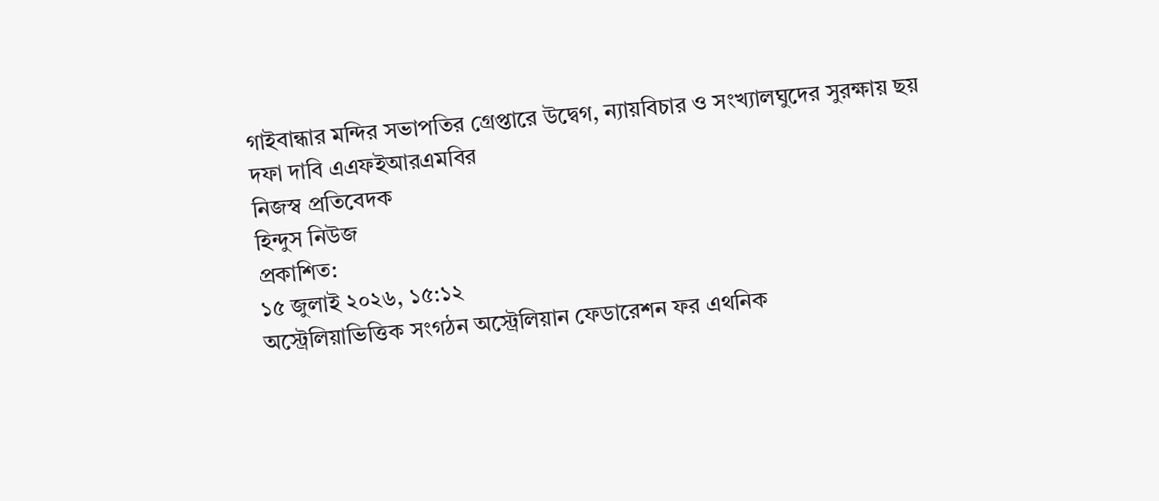গাইবান্ধার মন্দির সভাপতির গ্রেপ্তারে উদ্বেগ, ন্যায়বিচার ও সংখ্যালঘুদের সুরক্ষায় ছয় দফা দাবি এএফইআরএমবির
নিজস্ব প্রতিবেদক
হিন্দুস নিউজ
প্রকাশিত:
১৫ জুলাই ২০২৬, ১৫:১২
অস্ট্রেলিয়াভিত্তিক সংগঠন অস্ট্রেলিয়ান ফেডারেশন ফর এথনিক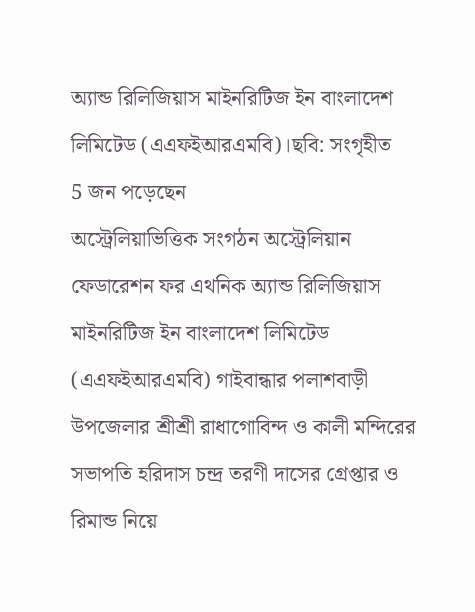অ্যান্ড রিলিজিয়াস মাইনরিটিজ ইন বাংলাদেশ লিমিটেড (এএফইআরএমবি)।ছবি: সংগৃহীত
5 জন পড়েছেন
অস্ট্রেলিয়াভিত্তিক সংগঠন অস্ট্রেলিয়ান ফেডারেশন ফর এথনিক অ্যান্ড রিলিজিয়াস মাইনরিটিজ ইন বাংলাদেশ লিমিটেড (এএফইআরএমবি) গাইবান্ধার পলাশবাড়ী উপজেলার শ্রীশ্রী রাধাগোবিন্দ ও কালী মন্দিরের সভাপতি হরিদাস চন্দ্র তরণী দাসের গ্রেপ্তার ও রিমান্ড নিয়ে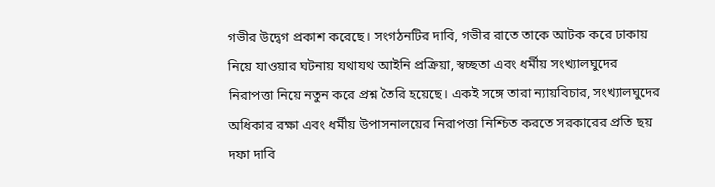গভীর উদ্বেগ প্রকাশ করেছে। সংগঠনটির দাবি, গভীর রাতে তাকে আটক করে ঢাকায় নিয়ে যাওয়ার ঘটনায় যথাযথ আইনি প্রক্রিয়া, স্বচ্ছতা এবং ধর্মীয় সংখ্যালঘুদের নিরাপত্তা নিয়ে নতুন করে প্রশ্ন তৈরি হয়েছে। একই সঙ্গে তারা ন্যায়বিচার, সংখ্যালঘুদের অধিকার রক্ষা এবং ধর্মীয় উপাসনালয়ের নিরাপত্তা নিশ্চিত করতে সরকারের প্রতি ছয় দফা দাবি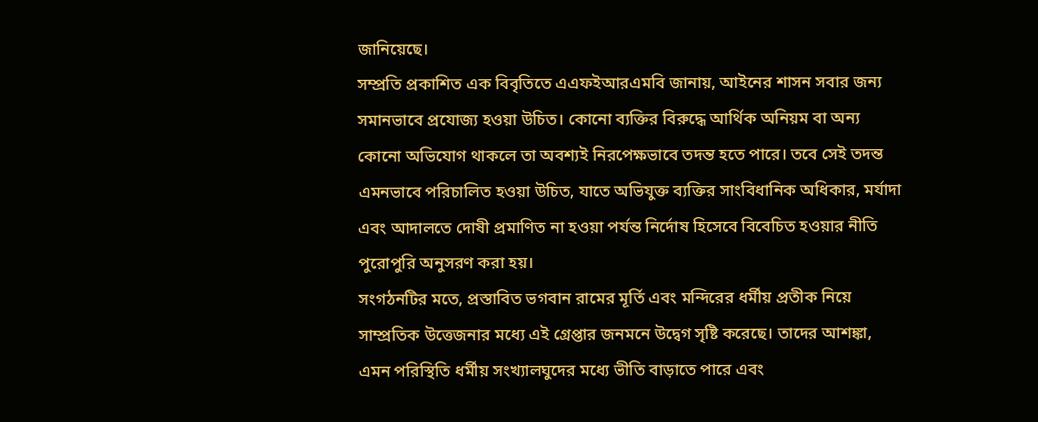জানিয়েছে।
সম্প্রতি প্রকাশিত এক বিবৃতিতে এএফইআরএমবি জানায়, আইনের শাসন সবার জন্য সমানভাবে প্রযোজ্য হওয়া উচিত। কোনো ব্যক্তির বিরুদ্ধে আর্থিক অনিয়ম বা অন্য কোনো অভিযোগ থাকলে তা অবশ্যই নিরপেক্ষভাবে তদন্ত হতে পারে। তবে সেই তদন্ত এমনভাবে পরিচালিত হওয়া উচিত, যাতে অভিযুক্ত ব্যক্তির সাংবিধানিক অধিকার, মর্যাদা এবং আদালতে দোষী প্রমাণিত না হওয়া পর্যন্ত নির্দোষ হিসেবে বিবেচিত হওয়ার নীতি পুরোপুরি অনুসরণ করা হয়।
সংগঠনটির মতে, প্রস্তাবিত ভগবান রামের মূর্তি এবং মন্দিরের ধর্মীয় প্রতীক নিয়ে সাম্প্রতিক উত্তেজনার মধ্যে এই গ্রেপ্তার জনমনে উদ্বেগ সৃষ্টি করেছে। তাদের আশঙ্কা, এমন পরিস্থিতি ধর্মীয় সংখ্যালঘুদের মধ্যে ভীতি বাড়াতে পারে এবং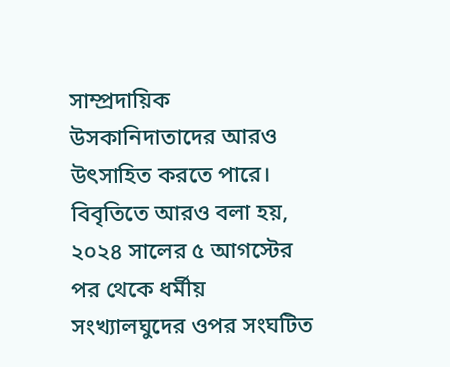সাম্প্রদায়িক উসকানিদাতাদের আরও উৎসাহিত করতে পারে।
বিবৃতিতে আরও বলা হয়, ২০২৪ সালের ৫ আগস্টের পর থেকে ধর্মীয় সংখ্যালঘুদের ওপর সংঘটিত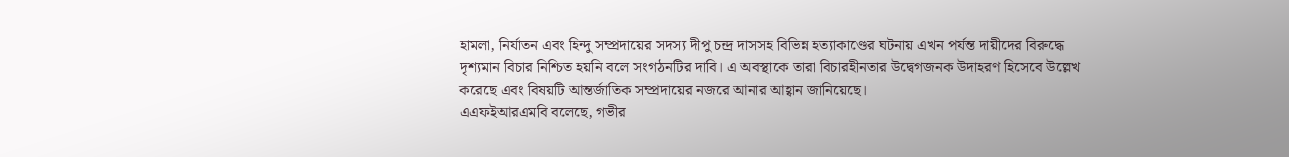হামলা, নির্যাতন এবং হিন্দু সম্প্রদায়ের সদস্য দীপু চন্দ্র দাসসহ বিভিন্ন হত্যাকাণ্ডের ঘটনায় এখন পর্যন্ত দায়ীদের বিরুদ্ধে দৃশ্যমান বিচার নিশ্চিত হয়নি বলে সংগঠনটির দাবি। এ অবস্থাকে তারা বিচারহীনতার উদ্বেগজনক উদাহরণ হিসেবে উল্লেখ করেছে এবং বিষয়টি আন্তর্জাতিক সম্প্রদায়ের নজরে আনার আহ্বান জানিয়েছে।
এএফইআরএমবি বলেছে, গভীর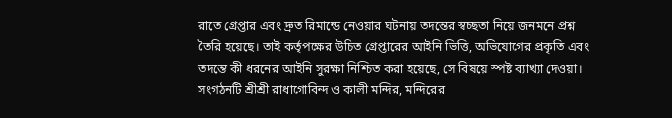রাতে গ্রেপ্তার এবং দ্রুত রিমান্ডে নেওয়ার ঘটনায় তদন্তের স্বচ্ছতা নিয়ে জনমনে প্রশ্ন তৈরি হয়েছে। তাই কর্তৃপক্ষের উচিত গ্রেপ্তারের আইনি ভিত্তি, অভিযোগের প্রকৃতি এবং তদন্তে কী ধরনের আইনি সুরক্ষা নিশ্চিত করা হয়েছে, সে বিষয়ে স্পষ্ট ব্যাখ্যা দেওয়া।
সংগঠনটি শ্রীশ্রী রাধাগোবিন্দ ও কালী মন্দির, মন্দিরের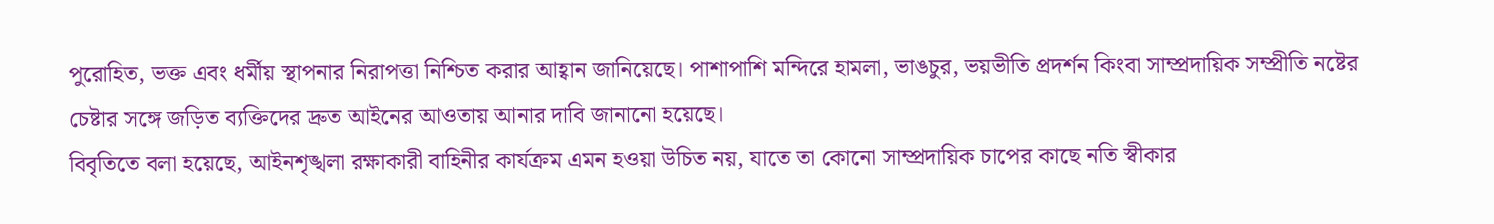পুরোহিত, ভক্ত এবং ধর্মীয় স্থাপনার নিরাপত্তা নিশ্চিত করার আহ্বান জানিয়েছে। পাশাপাশি মন্দিরে হামলা, ভাঙচুর, ভয়ভীতি প্রদর্শন কিংবা সাম্প্রদায়িক সম্প্রীতি নষ্টের চেষ্টার সঙ্গে জড়িত ব্যক্তিদের দ্রুত আইনের আওতায় আনার দাবি জানানো হয়েছে।
বিবৃতিতে বলা হয়েছে, আইনশৃঙ্খলা রক্ষাকারী বাহিনীর কার্যক্রম এমন হওয়া উচিত নয়, যাতে তা কোনো সাম্প্রদায়িক চাপের কাছে নতি স্বীকার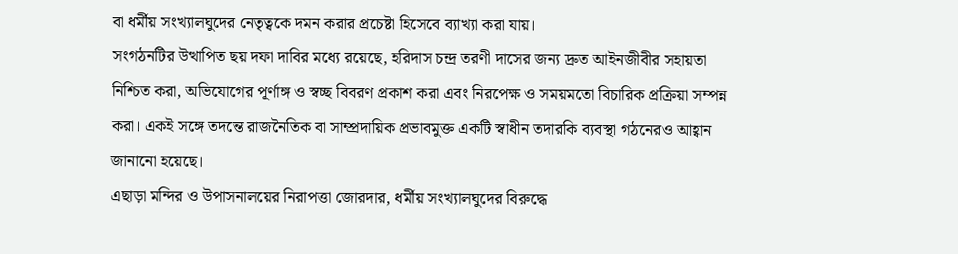বা ধর্মীয় সংখ্যালঘুদের নেতৃত্বকে দমন করার প্রচেষ্টা হিসেবে ব্যাখ্যা করা যায়।
সংগঠনটির উত্থাপিত ছয় দফা দাবির মধ্যে রয়েছে, হরিদাস চন্দ্র তরণী দাসের জন্য দ্রুত আইনজীবীর সহায়তা নিশ্চিত করা, অভিযোগের পূর্ণাঙ্গ ও স্বচ্ছ বিবরণ প্রকাশ করা এবং নিরপেক্ষ ও সময়মতো বিচারিক প্রক্রিয়া সম্পন্ন করা। একই সঙ্গে তদন্তে রাজনৈতিক বা সাম্প্রদায়িক প্রভাবমুক্ত একটি স্বাধীন তদারকি ব্যবস্থা গঠনেরও আহ্বান জানানো হয়েছে।
এছাড়া মন্দির ও উপাসনালয়ের নিরাপত্তা জোরদার, ধর্মীয় সংখ্যালঘুদের বিরুদ্ধে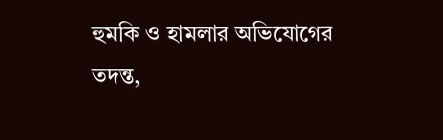হুমকি ও হামলার অভিযোগের তদন্ত,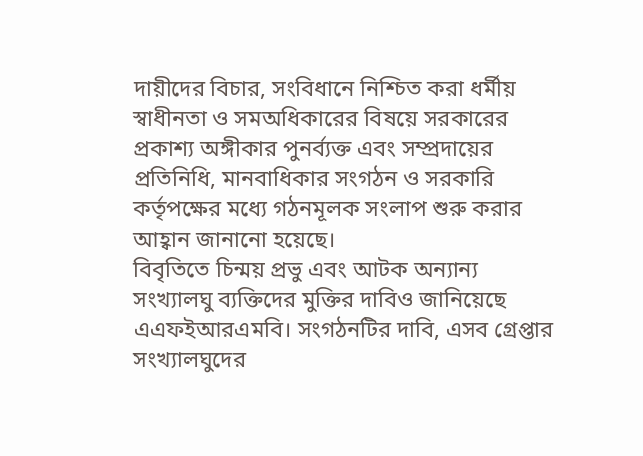দায়ীদের বিচার, সংবিধানে নিশ্চিত করা ধর্মীয় স্বাধীনতা ও সমঅধিকারের বিষয়ে সরকারের প্রকাশ্য অঙ্গীকার পুনর্ব্যক্ত এবং সম্প্রদায়ের প্রতিনিধি, মানবাধিকার সংগঠন ও সরকারি কর্তৃপক্ষের মধ্যে গঠনমূলক সংলাপ শুরু করার আহ্বান জানানো হয়েছে।
বিবৃতিতে চিন্ময় প্রভু এবং আটক অন্যান্য সংখ্যালঘু ব্যক্তিদের মুক্তির দাবিও জানিয়েছে এএফইআরএমবি। সংগঠনটির দাবি, এসব গ্রেপ্তার সংখ্যালঘুদের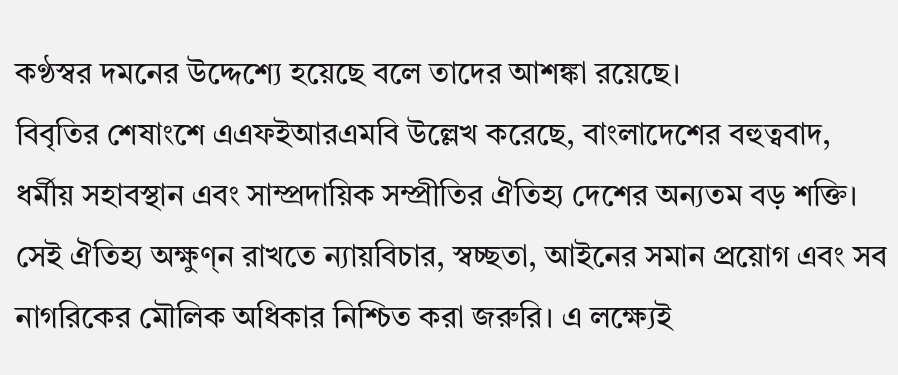কণ্ঠস্বর দমনের উদ্দেশ্যে হয়েছে বলে তাদের আশঙ্কা রয়েছে।
বিবৃতির শেষাংশে এএফইআরএমবি উল্লেখ করেছে, বাংলাদেশের বহুত্ববাদ, ধর্মীয় সহাবস্থান এবং সাম্প্রদায়িক সম্প্রীতির ঐতিহ্য দেশের অন্যতম বড় শক্তি। সেই ঐতিহ্য অক্ষুণ্ন রাখতে ন্যায়বিচার, স্বচ্ছতা, আইনের সমান প্রয়োগ এবং সব নাগরিকের মৌলিক অধিকার নিশ্চিত করা জরুরি। এ লক্ষ্যেই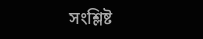সংশ্লিষ্ট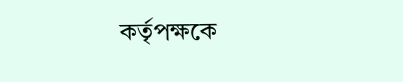কর্তৃপক্ষকে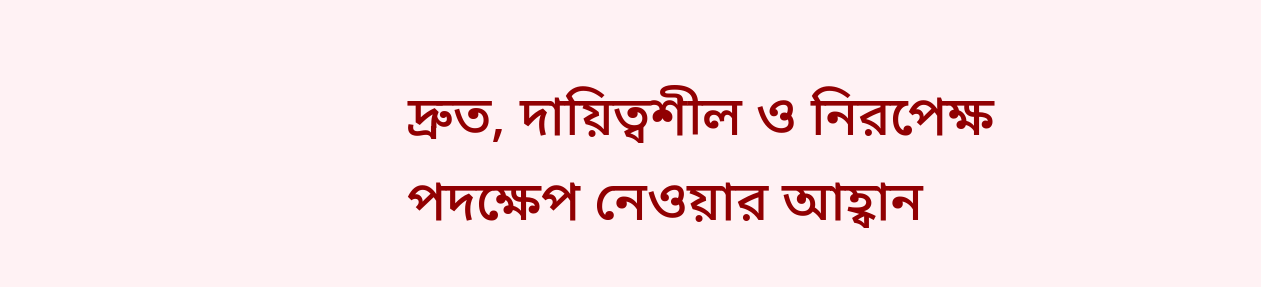দ্রুত, দায়িত্বশীল ও নিরপেক্ষ পদক্ষেপ নেওয়ার আহ্বান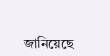জানিয়েছে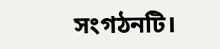সংগঠনটি।